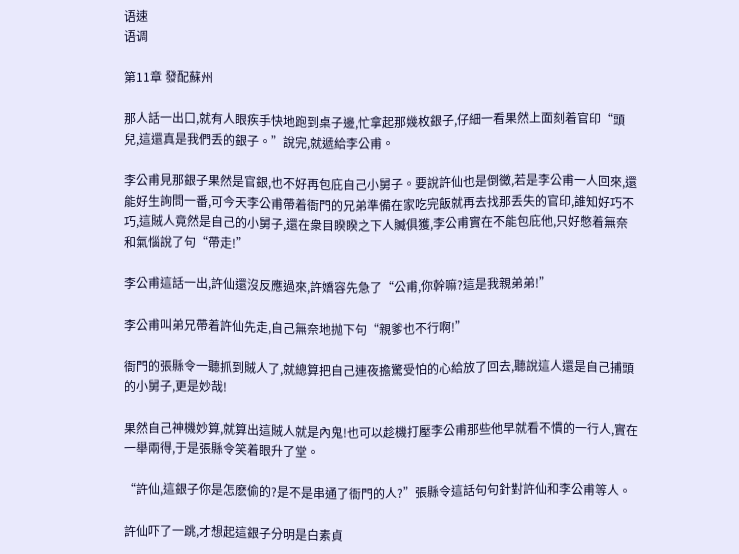语速
语调

第11章 發配蘇州

那人話一出口,就有人眼疾手快地跑到桌子邊,忙拿起那幾枚銀子,仔細一看果然上面刻着官印“頭兒,這還真是我們丢的銀子。”說完,就遞給李公甫。

李公甫見那銀子果然是官銀,也不好再包庇自己小舅子。要說許仙也是倒黴,若是李公甫一人回來,還能好生詢問一番,可今天李公甫帶着衙門的兄弟準備在家吃完飯就再去找那丢失的官印,誰知好巧不巧,這賊人竟然是自己的小舅子,還在衆目睽睽之下人贓俱獲,李公甫實在不能包庇他,只好憋着無奈和氣惱說了句“帶走!”

李公甫這話一出,許仙還沒反應過來,許嬌容先急了“公甫,你幹嘛?這是我親弟弟!”

李公甫叫弟兄帶着許仙先走,自己無奈地抛下句“親爹也不行啊!”

衙門的張縣令一聽抓到賊人了,就總算把自己連夜擔驚受怕的心給放了回去,聽說這人還是自己捕頭的小舅子,更是妙哉!

果然自己神機妙算,就算出這賊人就是內鬼!也可以趁機打壓李公甫那些他早就看不慣的一行人,實在一舉兩得,于是張縣令笑着眼升了堂。

“許仙,這銀子你是怎麽偷的?是不是串通了衙門的人?”張縣令這話句句針對許仙和李公甫等人。

許仙吓了一跳,才想起這銀子分明是白素貞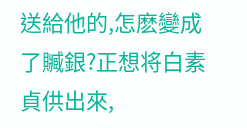送給他的,怎麽變成了贓銀?正想将白素貞供出來,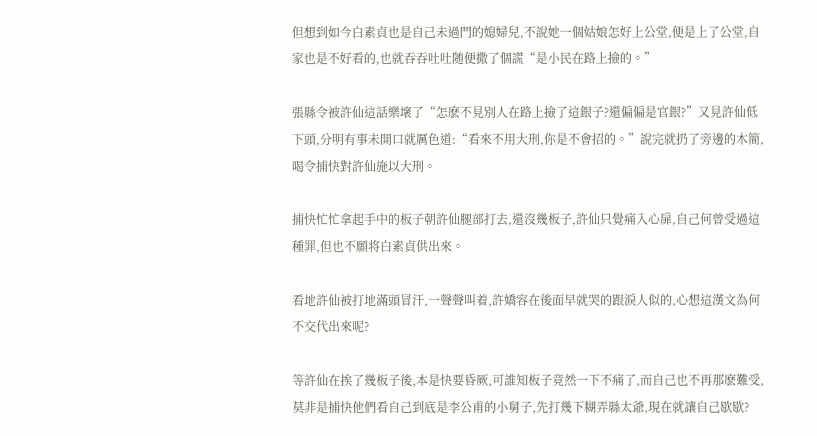但想到如今白素貞也是自己未過門的媳婦兒,不說她一個姑娘怎好上公堂,便是上了公堂,自家也是不好看的,也就吞吞吐吐随便撒了個謊“是小民在路上撿的。”

張縣令被許仙這話樂壞了“怎麽不見別人在路上撿了這銀子?還偏偏是官銀?”又見許仙低下頭,分明有事未開口就厲色道:“看來不用大刑,你是不會招的。”說完就扔了旁邊的木簡,喝令捕快對許仙施以大刑。

捕快忙忙拿起手中的板子朝許仙腿部打去,還沒幾板子,許仙只覺痛入心扉,自己何曾受過這種罪,但也不願将白素貞供出來。

看地許仙被打地滿頭冒汗,一聲聲叫着,許嬌容在後面早就哭的跟淚人似的,心想這漢文為何不交代出來呢?

等許仙在挨了幾板子後,本是快要昏厥,可誰知板子竟然一下不痛了,而自己也不再那麽難受,莫非是捕快他們看自己到底是李公甫的小舅子,先打幾下糊弄縣太爺,現在就讓自己歇歇?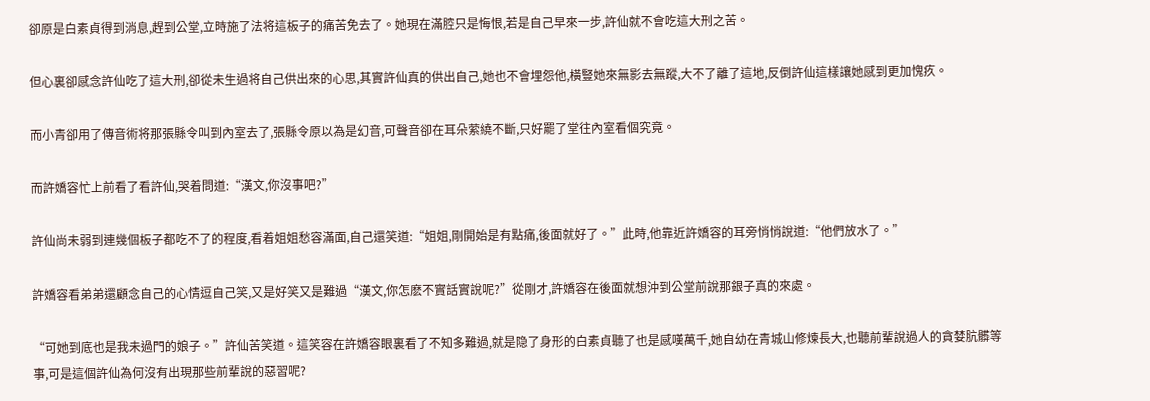卻原是白素貞得到消息,趕到公堂,立時施了法将這板子的痛苦免去了。她現在滿腔只是悔恨,若是自己早來一步,許仙就不會吃這大刑之苦。

但心裏卻感念許仙吃了這大刑,卻從未生過将自己供出來的心思,其實許仙真的供出自己,她也不會埋怨他,橫豎她來無影去無蹤,大不了離了這地,反倒許仙這樣讓她感到更加愧疚。

而小青卻用了傳音術将那張縣令叫到內室去了,張縣令原以為是幻音,可聲音卻在耳朵萦繞不斷,只好罷了堂往內室看個究竟。

而許嬌容忙上前看了看許仙,哭着問道:“漢文,你沒事吧?”

許仙尚未弱到連幾個板子都吃不了的程度,看着姐姐愁容滿面,自己還笑道:“姐姐,剛開始是有點痛,後面就好了。”此時,他靠近許嬌容的耳旁悄悄說道:“他們放水了。”

許嬌容看弟弟還顧念自己的心情逗自己笑,又是好笑又是難過“漢文,你怎麽不實話實說呢?”從剛才,許嬌容在後面就想沖到公堂前說那銀子真的來處。

“可她到底也是我未過門的娘子。”許仙苦笑道。這笑容在許嬌容眼裏看了不知多難過,就是隐了身形的白素貞聽了也是感嘆萬千,她自幼在青城山修煉長大,也聽前輩說過人的貪婪肮髒等事,可是這個許仙為何沒有出現那些前輩說的惡習呢?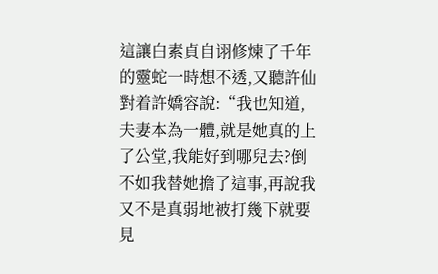這讓白素貞自诩修煉了千年的靈蛇一時想不透,又聽許仙對着許嬌容說:“我也知道,夫妻本為一體,就是她真的上了公堂,我能好到哪兒去?倒不如我替她擔了這事,再說我又不是真弱地被打幾下就要見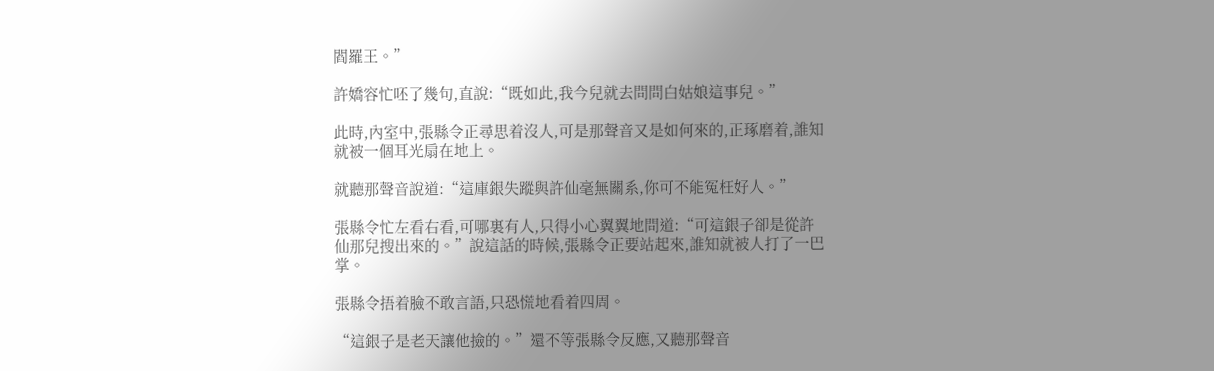閻羅王。”

許嬌容忙呸了幾句,直說:“既如此,我今兒就去問問白姑娘這事兒。”

此時,內室中,張縣令正尋思着沒人,可是那聲音又是如何來的,正琢磨着,誰知就被一個耳光扇在地上。

就聽那聲音說道:“這庫銀失蹤與許仙毫無關系,你可不能冤枉好人。”

張縣令忙左看右看,可哪裏有人,只得小心翼翼地問道:“可這銀子卻是從許仙那兒搜出來的。”說這話的時候,張縣令正要站起來,誰知就被人打了一巴掌。

張縣令捂着臉不敢言語,只恐慌地看着四周。

“這銀子是老天讓他撿的。”還不等張縣令反應,又聽那聲音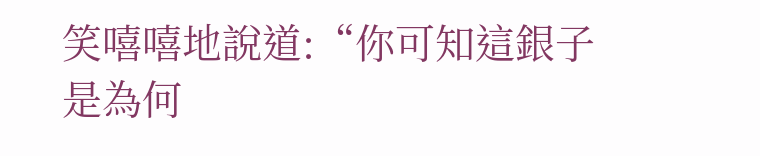笑嘻嘻地說道:“你可知這銀子是為何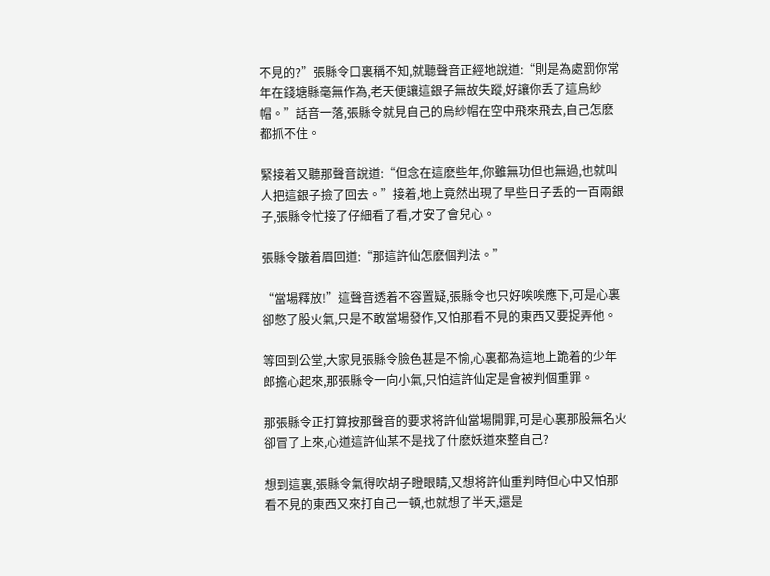不見的?”張縣令口裏稱不知,就聽聲音正經地說道:“則是為處罰你常年在錢塘縣毫無作為,老天便讓這銀子無故失蹤,好讓你丢了這烏紗帽。”話音一落,張縣令就見自己的烏紗帽在空中飛來飛去,自己怎麽都抓不住。

緊接着又聽那聲音說道:“但念在這麽些年,你雖無功但也無過,也就叫人把這銀子撿了回去。”接着,地上竟然出現了早些日子丢的一百兩銀子,張縣令忙接了仔細看了看,才安了會兒心。

張縣令皺着眉回道:“那這許仙怎麽個判法。”

“當場釋放!”這聲音透着不容置疑,張縣令也只好唉唉應下,可是心裏卻憋了股火氣,只是不敢當場發作,又怕那看不見的東西又要捉弄他。

等回到公堂,大家見張縣令臉色甚是不愉,心裏都為這地上跪着的少年郎擔心起來,那張縣令一向小氣,只怕這許仙定是會被判個重罪。

那張縣令正打算按那聲音的要求将許仙當場開罪,可是心裏那股無名火卻冒了上來,心道這許仙某不是找了什麽妖道來整自己?

想到這裏,張縣令氣得吹胡子瞪眼睛,又想将許仙重判時但心中又怕那看不見的東西又來打自己一頓,也就想了半天,還是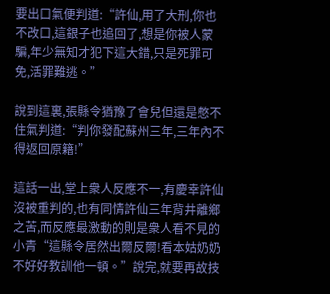要出口氣便判道:“許仙,用了大刑,你也不改口,這銀子也追回了,想是你被人蒙騙,年少無知才犯下這大錯,只是死罪可免,活罪難逃。”

說到這裏,張縣令猶豫了會兒但還是憋不住氣判道:“判你發配蘇州三年,三年內不得返回原籍!”

這話一出,堂上衆人反應不一,有慶幸許仙沒被重判的,也有同情許仙三年背井離鄉之苦,而反應最激動的則是衆人看不見的小青“這縣令居然出爾反爾!看本姑奶奶不好好教訓他一頓。”說完,就要再故技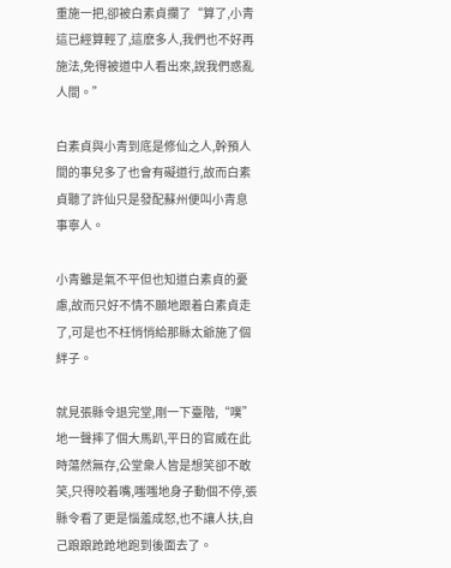重施一把,卻被白素貞攔了“算了,小青這已經算輕了,這麽多人,我們也不好再施法,免得被道中人看出來,說我們惑亂人間。”

白素貞與小青到底是修仙之人,幹預人間的事兒多了也會有礙道行,故而白素貞聽了許仙只是發配蘇州便叫小青息事寧人。

小青雖是氣不平但也知道白素貞的憂慮,故而只好不情不願地跟着白素貞走了,可是也不枉悄悄給那縣太爺施了個絆子。

就見張縣令退完堂,剛一下臺階,“噗”地一聲摔了個大馬趴,平日的官威在此時蕩然無存,公堂衆人皆是想笑卻不敢笑,只得咬着嘴,嗤嗤地身子動個不停,張縣令看了更是惱羞成怒,也不讓人扶,自己踉踉跄跄地跑到後面去了。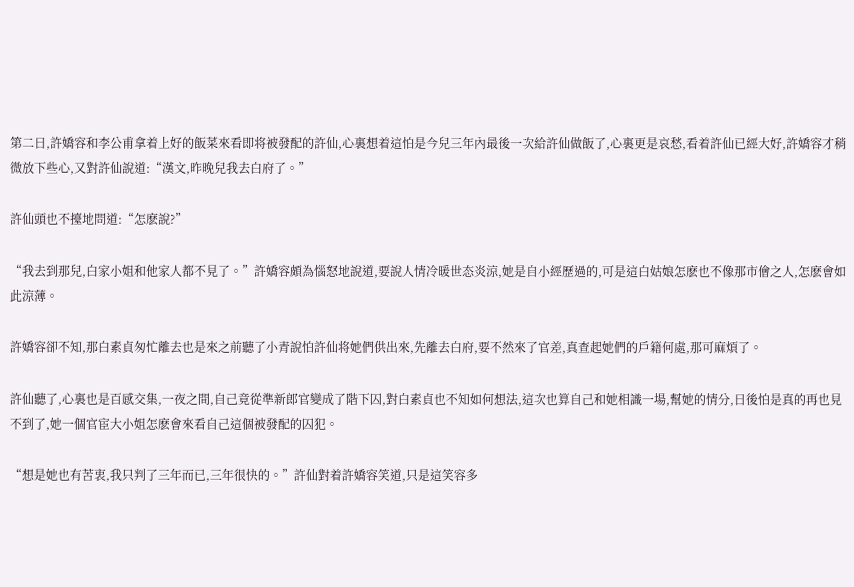第二日,許嬌容和李公甫拿着上好的飯菜來看即将被發配的許仙,心裏想着這怕是今兒三年內最後一次給許仙做飯了,心裏更是哀愁,看着許仙已經大好,許嬌容才稍微放下些心,又對許仙說道:“漢文,昨晚兒我去白府了。”

許仙頭也不擡地問道:“怎麽說?”

“我去到那兒,白家小姐和他家人都不見了。”許嬌容頗為惱怒地說道,要說人情冷暖世态炎涼,她是自小經歷過的,可是這白姑娘怎麽也不像那市儈之人,怎麽會如此涼薄。

許嬌容卻不知,那白素貞匆忙離去也是來之前聽了小青說怕許仙将她們供出來,先離去白府,要不然來了官差,真查起她們的戶籍何處,那可麻煩了。

許仙聽了,心裏也是百感交集,一夜之間,自己竟從準新郎官變成了階下囚,對白素貞也不知如何想法,這次也算自己和她相識一場,幫她的情分,日後怕是真的再也見不到了,她一個官宦大小姐怎麽會來看自己這個被發配的囚犯。

“想是她也有苦衷,我只判了三年而已,三年很快的。”許仙對着許嬌容笑道,只是這笑容多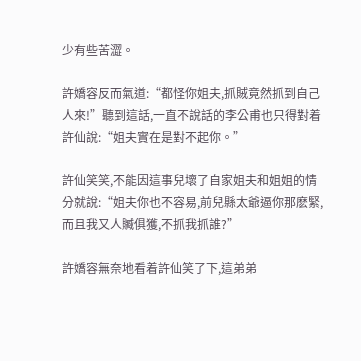少有些苦澀。

許嬌容反而氣道:“都怪你姐夫,抓賊竟然抓到自己人來!”聽到這話,一直不說話的李公甫也只得對着許仙說:“姐夫實在是對不起你。”

許仙笑笑,不能因這事兒壞了自家姐夫和姐姐的情分就說:“姐夫你也不容易,前兒縣太爺逼你那麽緊,而且我又人贓俱獲,不抓我抓誰?”

許嬌容無奈地看着許仙笑了下,這弟弟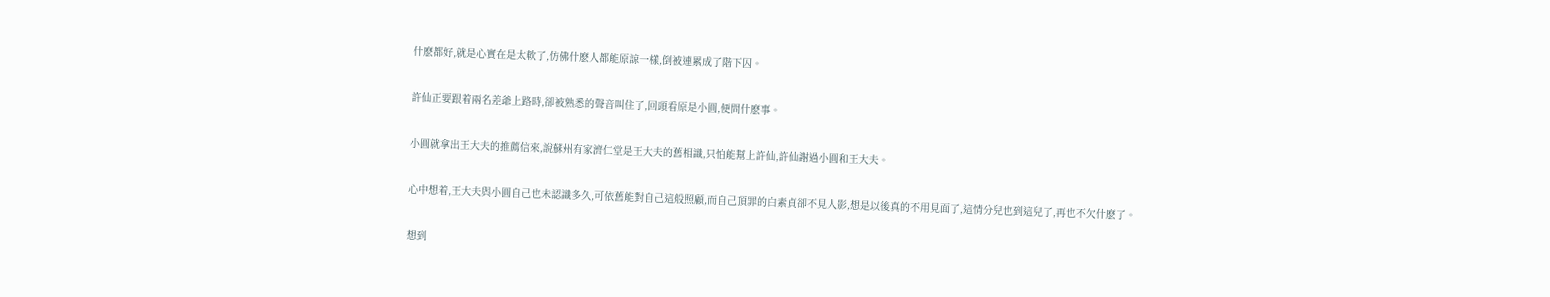什麽都好,就是心實在是太軟了,仿佛什麽人都能原諒一樣,倒被連累成了階下囚。

許仙正要跟着兩名差爺上路時,卻被熟悉的聲音叫住了,回頭看原是小圓,便問什麽事。

小圓就拿出王大夫的推薦信來,說蘇州有家濟仁堂是王大夫的舊相識,只怕能幫上許仙,許仙謝過小圓和王大夫。

心中想着,王大夫與小圓自己也未認識多久,可依舊能對自己這般照顧,而自己頂罪的白素貞卻不見人影,想是以後真的不用見面了,這情分兒也到這兒了,再也不欠什麽了。

想到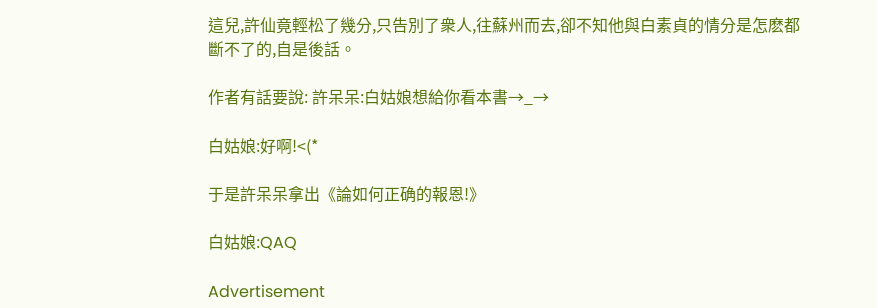這兒,許仙竟輕松了幾分,只告別了衆人,往蘇州而去,卻不知他與白素貞的情分是怎麽都斷不了的,自是後話。

作者有話要說: 許呆呆:白姑娘想給你看本書→_→

白姑娘:好啊!<(*

于是許呆呆拿出《論如何正确的報恩!》

白姑娘:QAQ

Advertisement